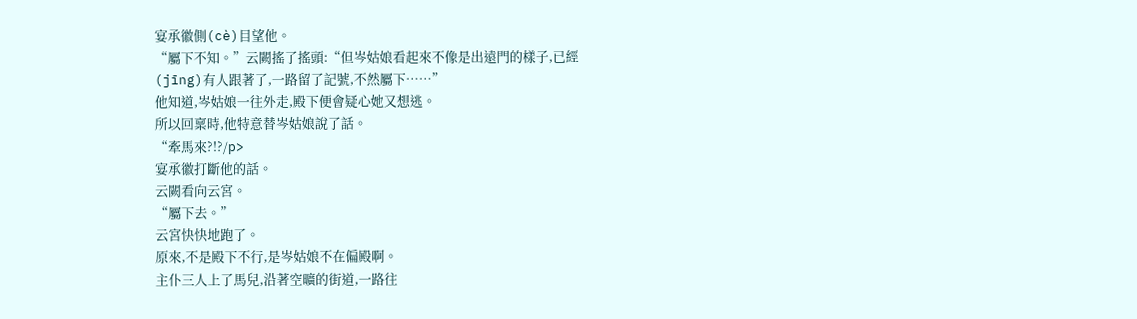宴承徽側(cè)目望他。
“屬下不知。”云闕搖了搖頭:“但岑姑娘看起來不像是出遠門的樣子,已經(jīng)有人跟著了,一路留了記號,不然屬下……”
他知道,岑姑娘一往外走,殿下便會疑心她又想逃。
所以回稟時,他特意替岑姑娘說了話。
“牽馬來?!?/p>
宴承徽打斷他的話。
云闕看向云宮。
“屬下去。”
云宮快快地跑了。
原來,不是殿下不行,是岑姑娘不在偏殿啊。
主仆三人上了馬兒,沿著空曠的街道,一路往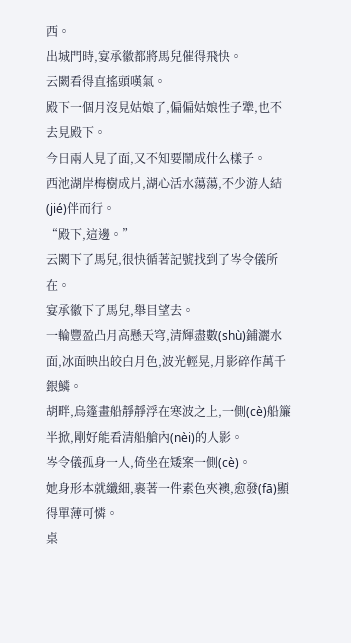西。
出城門時,宴承徽都將馬兒催得飛快。
云闕看得直搖頭嘆氣。
殿下一個月沒見姑娘了,偏偏姑娘性子犟,也不去見殿下。
今日兩人見了面,又不知要鬧成什么樣子。
西池湖岸梅樹成片,湖心活水蕩蕩,不少游人結(jié)伴而行。
“殿下,這邊。”
云闕下了馬兒,很快循著記號找到了岑令儀所在。
宴承徽下了馬兒,舉目望去。
一輪豐盈凸月高懸天穹,清輝盡數(shù)鋪灑水面,冰面映出皎白月色,波光輕晃,月影碎作萬千銀鱗。
胡畔,烏篷畫船靜靜浮在寒波之上,一側(cè)船簾半掀,剛好能看清船艙內(nèi)的人影。
岑令儀孤身一人,倚坐在矮案一側(cè)。
她身形本就纖細,裹著一件素色夾襖,愈發(fā)顯得單薄可憐。
桌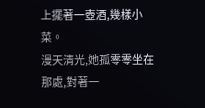上擺著一壺酒,幾樣小菜。
漫天清光,她孤零零坐在那處,對著一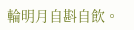輪明月自斟自飲。